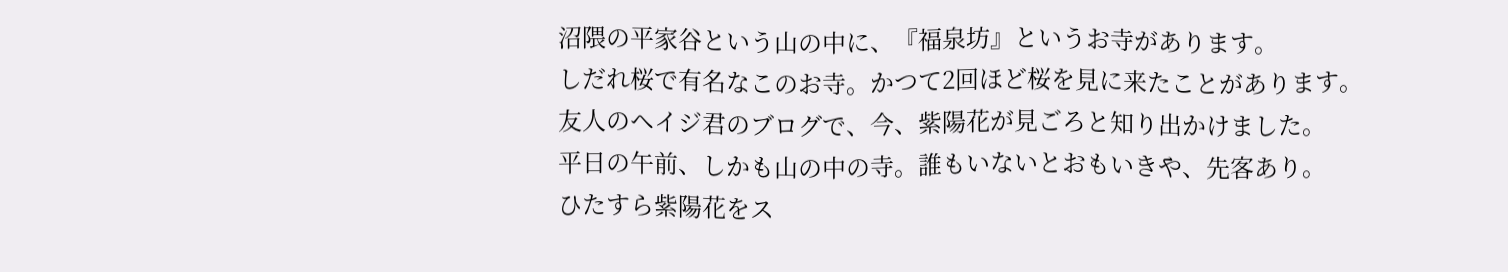沼隈の平家谷という山の中に、『福泉坊』というお寺があります。
しだれ桜で有名なこのお寺。かつて2回ほど桜を見に来たことがあります。
友人のヘイジ君のブログで、今、紫陽花が見ごろと知り出かけました。
平日の午前、しかも山の中の寺。誰もいないとおもいきや、先客あり。
ひたすら紫陽花をス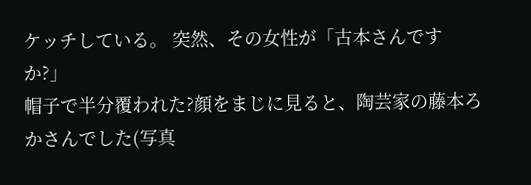ケッチしている。 突然、その女性が「古本さんですか?」
帽子で半分覆われた?顔をまじに見ると、陶芸家の藤本ろかさんでした(写真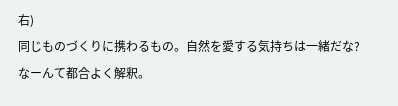右)
同じものづくりに携わるもの。自然を愛する気持ちは一緒だな?
なーんて都合よく解釈。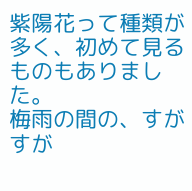紫陽花って種類が多く、初めて見るものもありました。
梅雨の間の、すがすが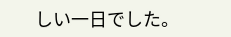しい一日でした。